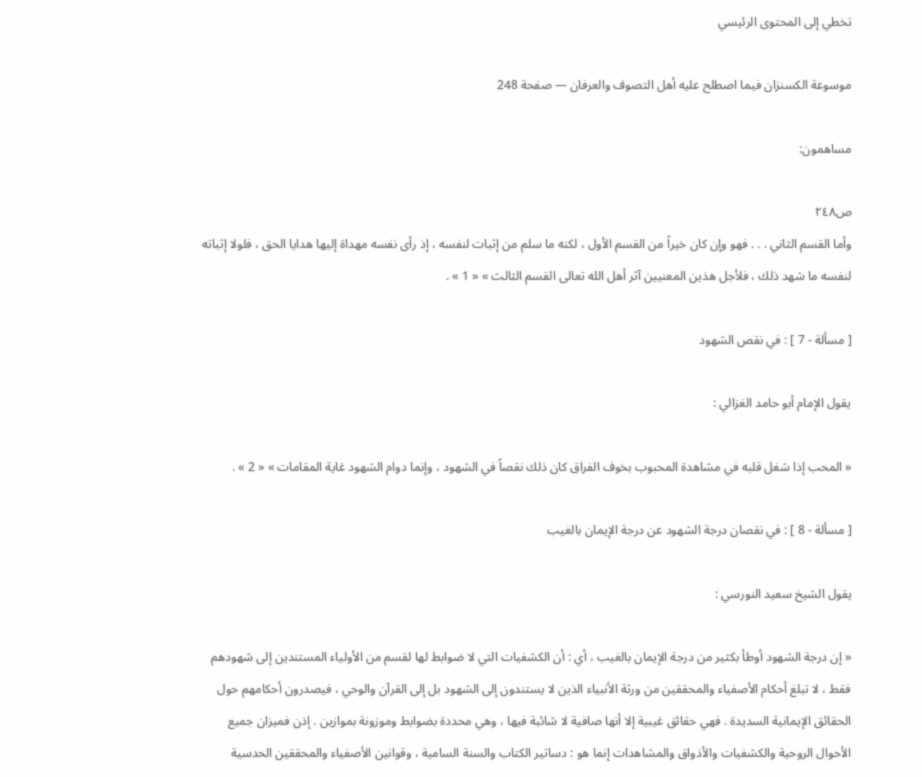تخطي إلى المحتوى الرئيسي

موسوعة الكسنزان فيما اصطلح عليه أهل التصوف والعرفان — صفحة 248

مساهمون:

ص٢٤٨
وأما القسم الثاني . . . فهو وإن كان خيراً من القسم الأول ، لكنه ما سلم من إثبات لنفسه ، إذ رأى نفسه مهداة إليها هدايا الحق ، فلولا إثباته لنفسه ما شهد ذلك ، فلأجل هذين المعنيين آثر أهل الله تعالى القسم الثالث » « 1 » .

[ مسألة - 7 ] : في نقص الشهود

يقول الإمام أبو حامد الغزالي :

« المحب إذا شغل قلبه في مشاهدة المحبوب بخوف الفراق كان ذلك نقصاً في الشهود ، وإنما دوام الشهود غاية المقامات » « 2 » .

[ مسألة - 8 ] : في نقصان درجة الشهود عن درجة الإيمان بالغيب

يقول الشيخ سعيد النورسي :

« إن درجة الشهود أوطأ بكثير من درجة الإيمان بالغيب ، أي : أن الكشفيات التي لا ضوابط لها لقسم من الأولياء المستندين إلى شهودهم فقط ، لا تبلغ أحكام الأصفياء والمحققين من ورثة الأنبياء الذين لا يستندون إلى الشهود بل إلى القرآن والوحي ، فيصدرون أحكامهم حول الحقائق الإيمانية السديدة . فهي حقائق غيبية إلا أنها صافية لا شائبة فيها ، وهي محددة بضوابط وموزونة بموازين . إذن فميزان جميع الأحوال الروحية والكشفيات والأذواق والمشاهدات إنما هو : دساتير الكتاب والسنة السامية ، وقوانين الأصفياء والمحققين الحدسية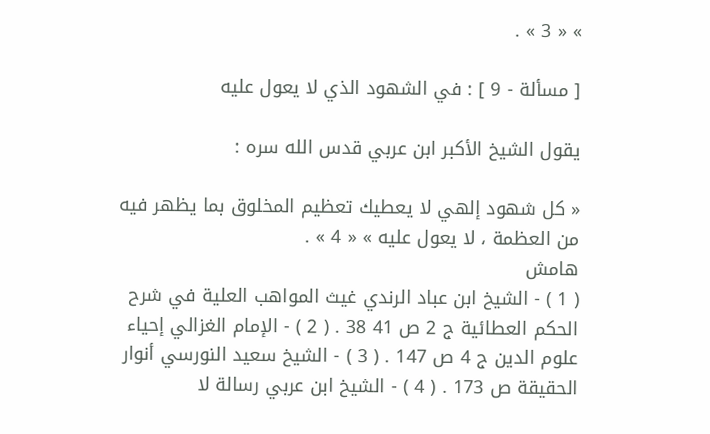» « 3 » .

[ مسألة - 9 ] : في الشهود الذي لا يعول عليه

يقول الشيخ الأكبر ابن عربي قدس الله سره :

« كل شهود إلهي لا يعطيك تعظيم المخلوق بما يظهر فيه من العظمة ، لا يعول عليه » « 4 » .
هامش
( 1 ) - الشيخ ابن عباد الرندي غيث المواهب العلية في شرح الحكم العطائية ج 2 ص 41 38 . ( 2 ) - الإمام الغزالي إحياء علوم الدين ج 4 ص 147 . ( 3 ) - الشيخ سعيد النورسي أنوار الحقيقة ص 173 . ( 4 ) - الشيخ ابن عربي رسالة لا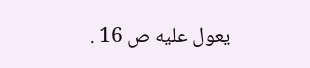يعول عليه ص 16 .